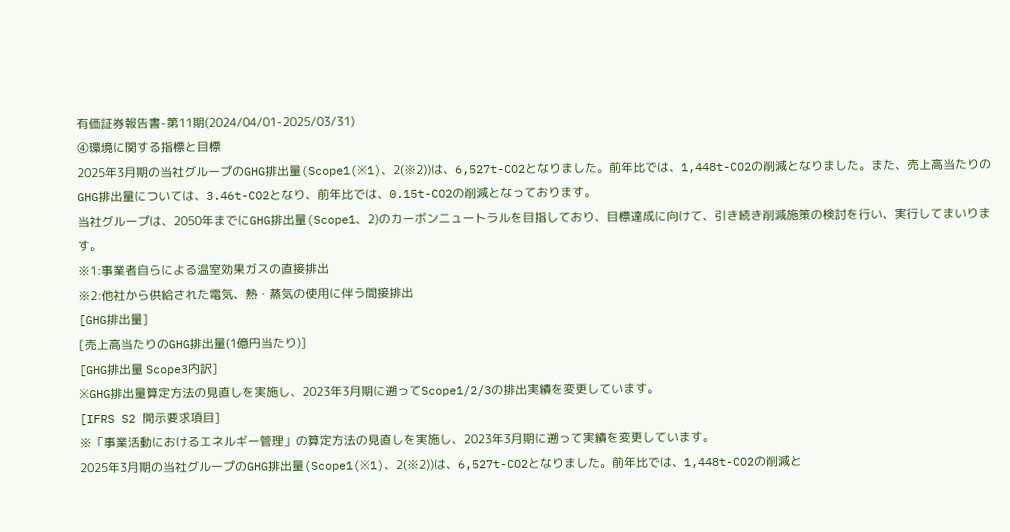有価証券報告書-第11期(2024/04/01-2025/03/31)
④環境に関する指標と目標
2025年3月期の当社グループのGHG排出量(Scope1(※1)、2(※2))は、6,527t-CO2となりました。前年比では、1,448t-CO2の削減となりました。また、売上高当たりのGHG排出量については、3.46t-CO2となり、前年比では、0.15t-CO2の削減となっております。
当社グループは、2050年までにGHG排出量(Scope1、2)のカーボンニュートラルを目指しており、目標達成に向けて、引き続き削減施策の検討を行い、実行してまいります。
※1:事業者自らによる温室効果ガスの直接排出
※2:他社から供給された電気、熱・蒸気の使用に伴う間接排出
[GHG排出量]
[売上高当たりのGHG排出量(1億円当たり)]
[GHG排出量 Scope3内訳]
※GHG排出量算定方法の見直しを実施し、2023年3月期に遡ってScope1/2/3の排出実績を変更しています。
[IFRS S2 開示要求項目]
※「事業活動におけるエネルギー管理」の算定方法の見直しを実施し、2023年3月期に遡って実績を変更しています。
2025年3月期の当社グループのGHG排出量(Scope1(※1)、2(※2))は、6,527t-CO2となりました。前年比では、1,448t-CO2の削減と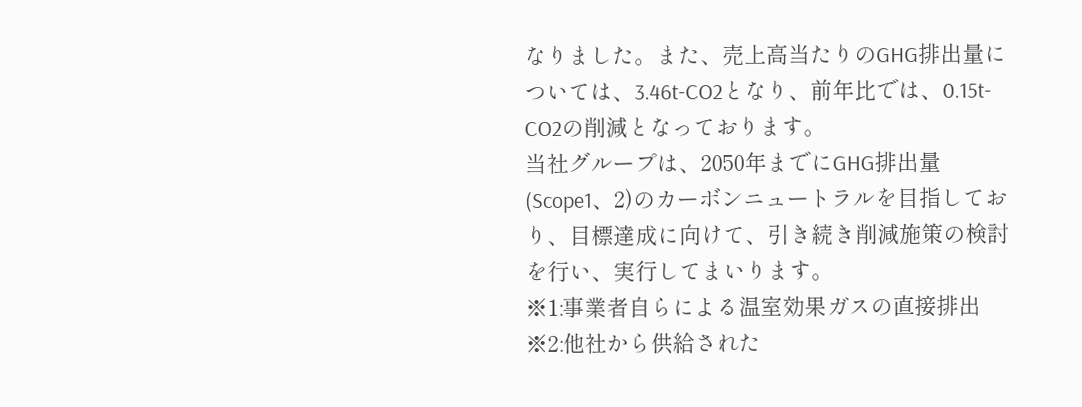なりました。また、売上高当たりのGHG排出量については、3.46t-CO2となり、前年比では、0.15t-CO2の削減となっております。
当社グループは、2050年までにGHG排出量(Scope1、2)のカーボンニュートラルを目指しており、目標達成に向けて、引き続き削減施策の検討を行い、実行してまいります。
※1:事業者自らによる温室効果ガスの直接排出
※2:他社から供給された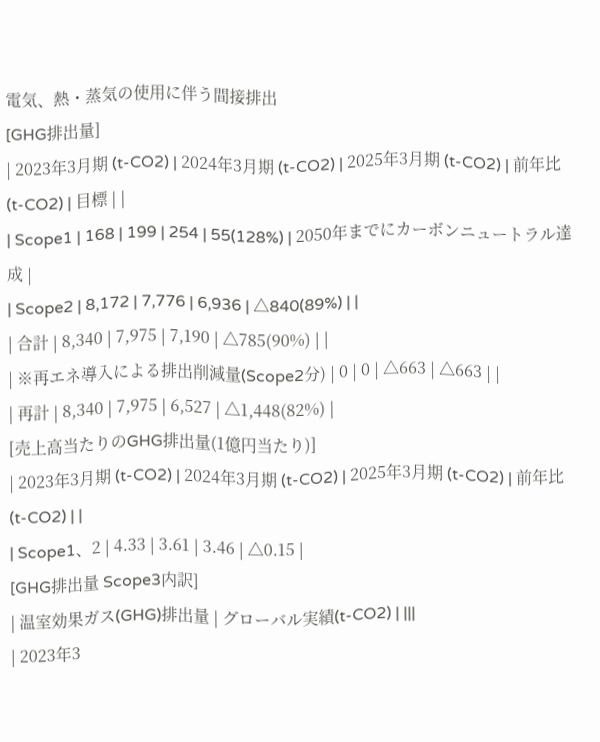電気、熱・蒸気の使用に伴う間接排出
[GHG排出量]
| 2023年3月期 (t-CO2) | 2024年3月期 (t-CO2) | 2025年3月期 (t-CO2) | 前年比 (t-CO2) | 目標 | |
| Scope1 | 168 | 199 | 254 | 55(128%) | 2050年までにカーボンニュートラル達成 |
| Scope2 | 8,172 | 7,776 | 6,936 | △840(89%) | |
| 合計 | 8,340 | 7,975 | 7,190 | △785(90%) | |
| ※再エネ導入による排出削減量(Scope2分) | 0 | 0 | △663 | △663 | |
| 再計 | 8,340 | 7,975 | 6,527 | △1,448(82%) |
[売上高当たりのGHG排出量(1億円当たり)]
| 2023年3月期 (t-CO2) | 2024年3月期 (t-CO2) | 2025年3月期 (t-CO2) | 前年比 (t-CO2) | |
| Scope1、2 | 4.33 | 3.61 | 3.46 | △0.15 |
[GHG排出量 Scope3内訳]
| 温室効果ガス(GHG)排出量 | グローバル実績(t-CO2) | |||
| 2023年3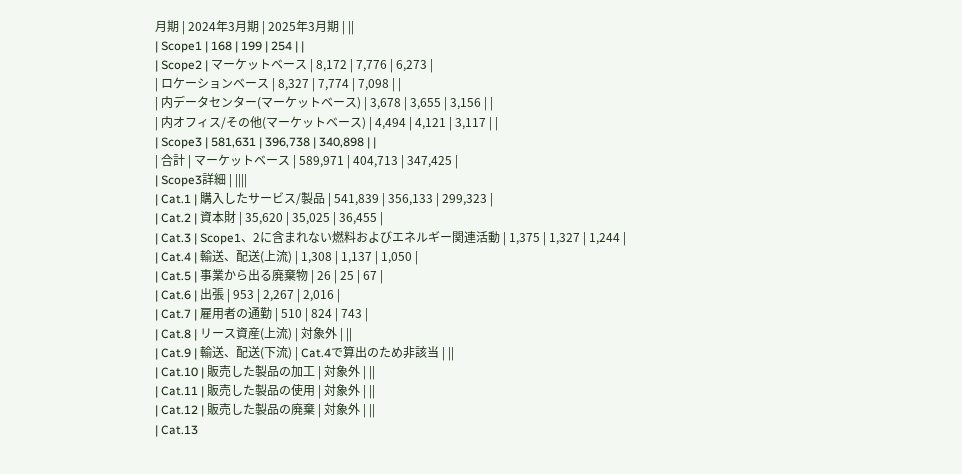月期 | 2024年3月期 | 2025年3月期 | ||
| Scope1 | 168 | 199 | 254 | |
| Scope2 | マーケットベース | 8,172 | 7,776 | 6,273 |
| ロケーションベース | 8,327 | 7,774 | 7,098 | |
| 内データセンター(マーケットベース) | 3,678 | 3,655 | 3,156 | |
| 内オフィス/その他(マーケットベース) | 4,494 | 4,121 | 3,117 | |
| Scope3 | 581,631 | 396,738 | 340,898 | |
| 合計 | マーケットベース | 589,971 | 404,713 | 347,425 |
| Scope3詳細 | ||||
| Cat.1 | 購入したサービス/製品 | 541,839 | 356,133 | 299,323 |
| Cat.2 | 資本財 | 35,620 | 35,025 | 36,455 |
| Cat.3 | Scope1、2に含まれない燃料およびエネルギー関連活動 | 1,375 | 1,327 | 1,244 |
| Cat.4 | 輸送、配送(上流) | 1,308 | 1,137 | 1,050 |
| Cat.5 | 事業から出る廃棄物 | 26 | 25 | 67 |
| Cat.6 | 出張 | 953 | 2,267 | 2,016 |
| Cat.7 | 雇用者の通勤 | 510 | 824 | 743 |
| Cat.8 | リース資産(上流) | 対象外 | ||
| Cat.9 | 輸送、配送(下流) | Cat.4で算出のため非該当 | ||
| Cat.10 | 販売した製品の加工 | 対象外 | ||
| Cat.11 | 販売した製品の使用 | 対象外 | ||
| Cat.12 | 販売した製品の廃棄 | 対象外 | ||
| Cat.13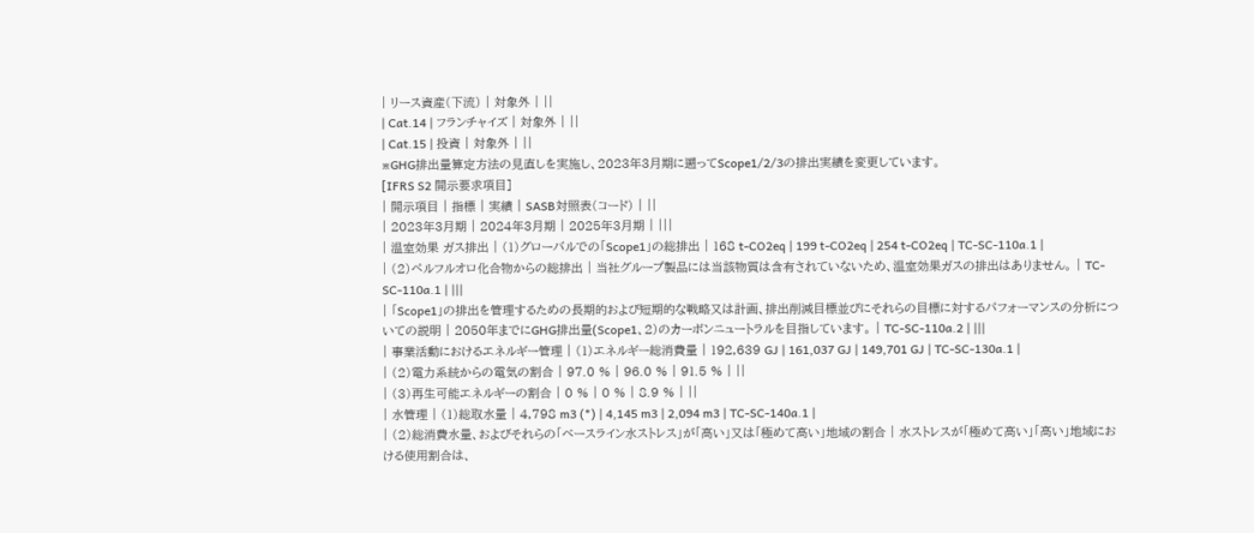| リース資産(下流) | 対象外 | ||
| Cat.14 | フランチャイズ | 対象外 | ||
| Cat.15 | 投資 | 対象外 | ||
※GHG排出量算定方法の見直しを実施し、2023年3月期に遡ってScope1/2/3の排出実績を変更しています。
[IFRS S2 開示要求項目]
| 開示項目 | 指標 | 実績 | SASB対照表(コード) | ||
| 2023年3月期 | 2024年3月期 | 2025年3月期 | |||
| 温室効果 ガス排出 | (1)グローバルでの「Scope1」の総排出 | 168 t-CO2eq | 199 t-CO2eq | 254 t-CO2eq | TC-SC-110a.1 |
| (2)ペルフルオロ化合物からの総排出 | 当社グループ製品には当該物質は含有されていないため、温室効果ガスの排出はありません。 | TC-SC-110a.1 | |||
| 「Scope1」の排出を管理するための長期的および短期的な戦略又は計画、排出削減目標並びにそれらの目標に対するパフォーマンスの分析についての説明 | 2050年までにGHG排出量(Scope1、2)のカーボンニュートラルを目指しています。 | TC-SC-110a.2 | |||
| 事業活動におけるエネルギー管理 | (1)エネルギー総消費量 | 192,639 GJ | 161,037 GJ | 149,701 GJ | TC-SC-130a.1 |
| (2)電力系統からの電気の割合 | 97.0 % | 96.0 % | 91.5 % | ||
| (3)再生可能エネルギーの割合 | 0 % | 0 % | 8.9 % | ||
| 水管理 | (1)総取水量 | 4,798 m3 (*) | 4,145 m3 | 2,094 m3 | TC-SC-140a.1 |
| (2)総消費水量、およびそれらの「ベースライン水ストレス」が「高い」又は「極めて高い」地域の割合 | 水ストレスが「極めて高い」「高い」地域における使用割合は、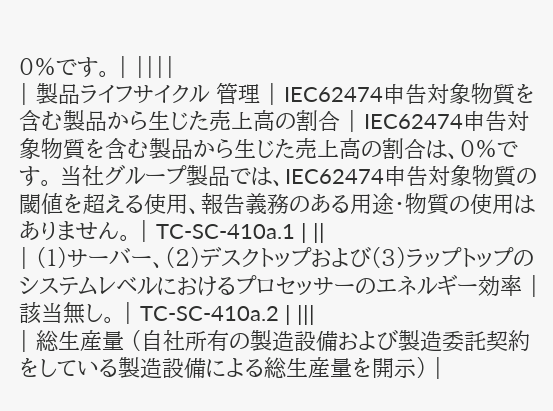0%です。 | ||||
| 製品ライフサイクル 管理 | IEC62474申告対象物質を含む製品から生じた売上高の割合 | IEC62474申告対象物質を含む製品から生じた売上高の割合は、0%です。 当社グループ製品では、IEC62474申告対象物質の閾値を超える使用、報告義務のある用途・物質の使用はありません。 | TC-SC-410a.1 | ||
| (1)サーバー、(2)デスクトップおよび(3)ラップトップのシステムレベルにおけるプロセッサーのエネルギー効率 | 該当無し。 | TC-SC-410a.2 | |||
| 総生産量 (自社所有の製造設備および製造委託契約をしている製造設備による総生産量を開示) |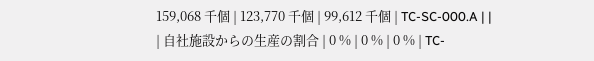159,068 千個 | 123,770 千個 | 99,612 千個 | TC-SC-000.A | |
| 自社施設からの生産の割合 | 0 % | 0 % | 0 % | TC-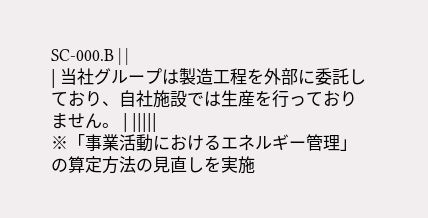SC-000.B | |
| 当社グループは製造工程を外部に委託しており、自社施設では生産を行っておりません。 | |||||
※「事業活動におけるエネルギー管理」の算定方法の見直しを実施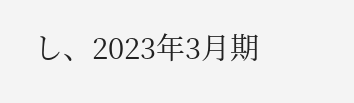し、2023年3月期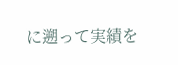に遡って実績を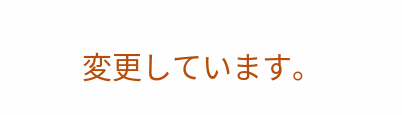変更しています。